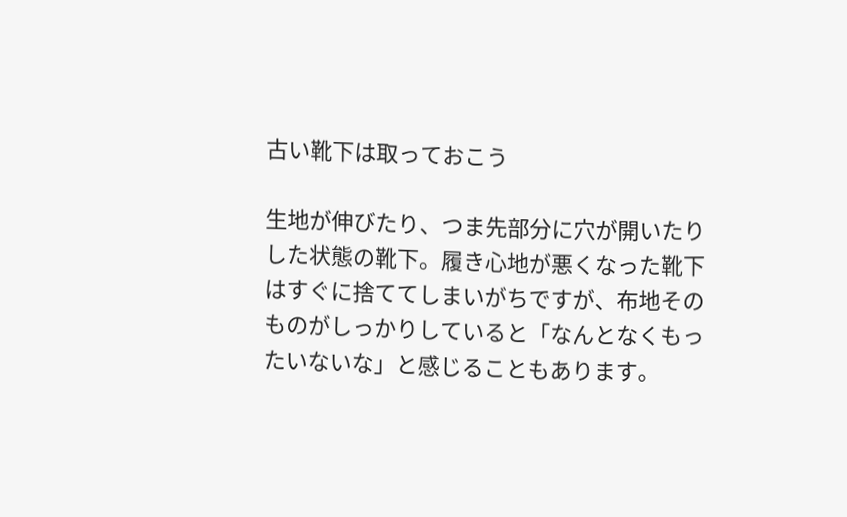古い靴下は取っておこう

生地が伸びたり、つま先部分に穴が開いたりした状態の靴下。履き心地が悪くなった靴下はすぐに捨ててしまいがちですが、布地そのものがしっかりしていると「なんとなくもったいないな」と感じることもあります。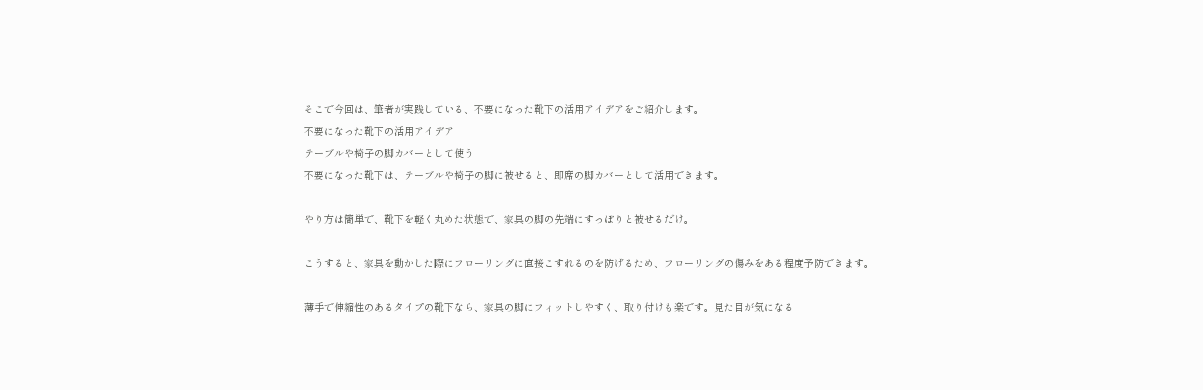そこで今回は、筆者が実践している、不要になった靴下の活用アイデアをご紹介します。
不要になった靴下の活用アイデア
テーブルや椅子の脚カバーとして使う
不要になった靴下は、テーブルや椅子の脚に被せると、即席の脚カバーとして活用できます。

やり方は簡単で、靴下を軽く丸めた状態で、家具の脚の先端にすっぽりと被せるだけ。

こうすると、家具を動かした際にフローリングに直接こすれるのを防げるため、フローリングの傷みをある程度予防できます。

薄手で伸縮性のあるタイプの靴下なら、家具の脚にフィットしやすく、取り付けも楽です。見た目が気になる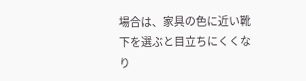場合は、家具の色に近い靴下を選ぶと目立ちにくくなり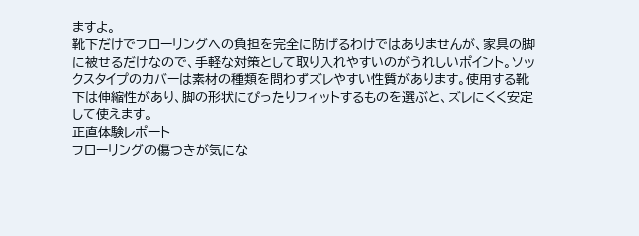ますよ。
靴下だけでフローリングへの負担を完全に防げるわけではありませんが、家具の脚に被せるだけなので、手軽な対策として取り入れやすいのがうれしいポイント。ソックスタイプのカバーは素材の種類を問わずズレやすい性質があります。使用する靴下は伸縮性があり、脚の形状にぴったりフィットするものを選ぶと、ズレにくく安定して使えます。
正直体験レポート
フローリングの傷つきが気にな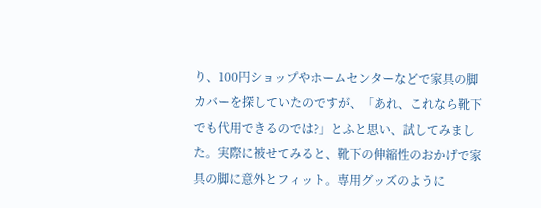り、100円ショップやホームセンターなどで家具の脚カバーを探していたのですが、「あれ、これなら靴下でも代用できるのでは?」とふと思い、試してみました。実際に被せてみると、靴下の伸縮性のおかげで家具の脚に意外とフィット。専用グッズのように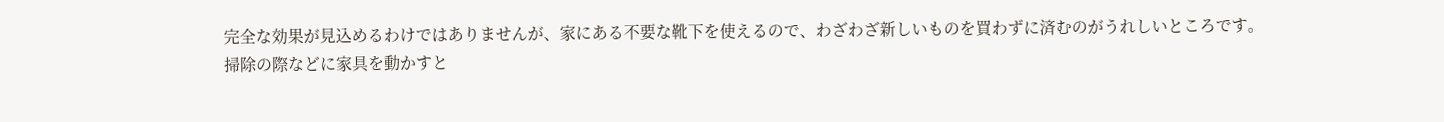完全な効果が見込めるわけではありませんが、家にある不要な靴下を使えるので、わざわざ新しいものを買わずに済むのがうれしいところです。
掃除の際などに家具を動かすと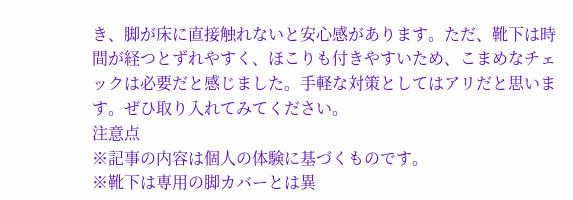き、脚が床に直接触れないと安心感があります。ただ、靴下は時間が経つとずれやすく、ほこりも付きやすいため、こまめなチェックは必要だと感じました。手軽な対策としてはアリだと思います。ぜひ取り入れてみてください。
注意点
※記事の内容は個人の体験に基づくものです。
※靴下は専用の脚カバーとは異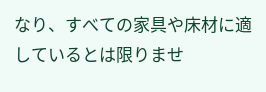なり、すべての家具や床材に適しているとは限りませ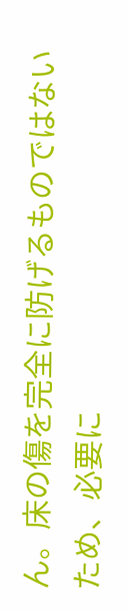ん。床の傷を完全に防げるものではないため、必要に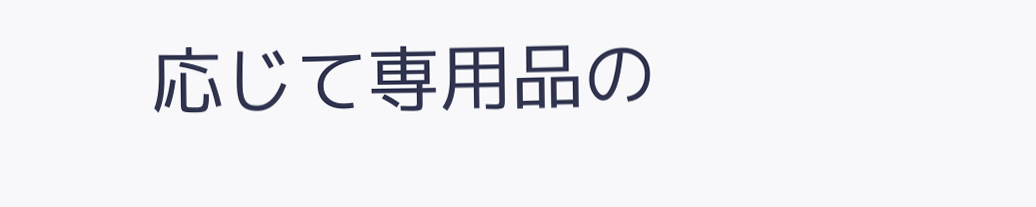応じて専用品の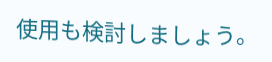使用も検討しましょう。